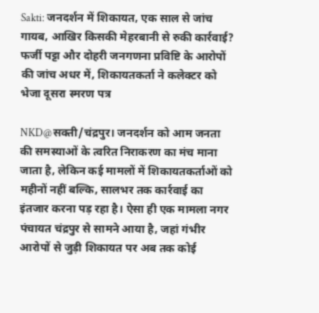Sakti: जनदर्शन में शिकायत, एक साल से जांच गायब, आखिर किसकी मेहरबानी से रुकी कार्रवाई?
फर्जी पट्टा और दोहरी जनगणना प्रविष्टि के आरोपों की जांच अधर में, शिकायतकर्ता ने कलेक्टर को भेजा दूसरा स्मरण पत्र

NKD@सक्ती/चंद्रपुर। जनदर्शन को आम जनता की समस्याओं के त्वरित निराकरण का मंच माना जाता है, लेकिन कई मामलों में शिकायतकर्ताओं को महीनों नहीं बल्कि, सालभर तक कार्रवाई का इंतजार करना पड़ रहा है। ऐसा ही एक मामला नगर पंचायत चंद्रपुर से सामने आया है, जहां गंभीर आरोपों से जुड़ी शिकायत पर अब तक कोई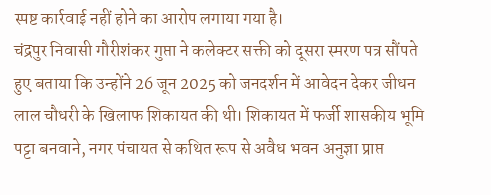स्पष्ट कार्रवाई नहीं होने का आरोप लगाया गया है।
चंद्रपुर निवासी गौरीशंकर गुप्ता ने कलेक्टर सक्ती को दूसरा स्मरण पत्र सौंपते हुए बताया कि उन्होंने 26 जून 2025 को जनदर्शन में आवेदन देकर जीधन लाल चौधरी के खिलाफ शिकायत की थी। शिकायत में फर्जी शासकीय भूमि पट्टा बनवाने, नगर पंचायत से कथित रूप से अवैध भवन अनुज्ञा प्राप्त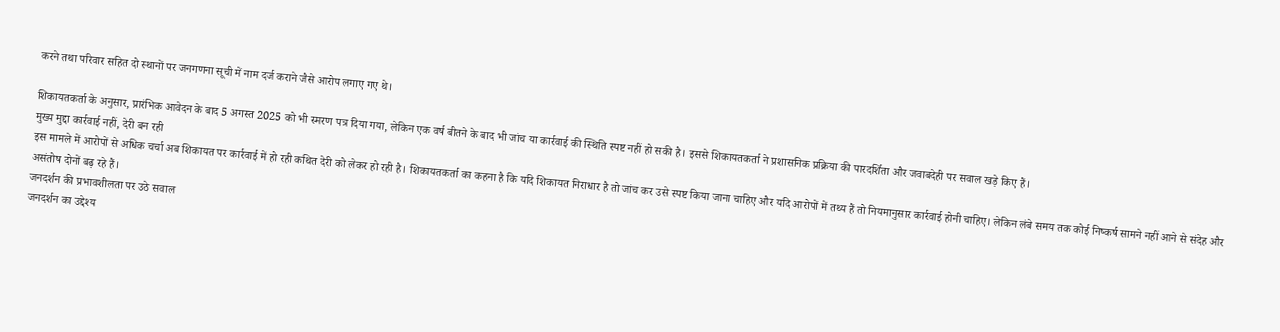करने तथा परिवार सहित दो स्थानों पर जनगणना सूची में नाम दर्ज कराने जैसे आरोप लगाए गए थे।

शिकायतकर्ता के अनुसार, प्रारंभिक आवेदन के बाद 5 अगस्त 2025 को भी स्मरण पत्र दिया गया, लेकिन एक वर्ष बीतने के बाद भी जांच या कार्रवाई की स्थिति स्पष्ट नहीं हो सकी है। इससे शिकायतकर्ता ने प्रशासनिक प्रक्रिया की पारदर्शिता और जवाबदेही पर सवाल खड़े किए हैं।
मुख्य मुद्दा कार्रवाई नहीं, देरी बन रही
इस मामले में आरोपों से अधिक चर्चा अब शिकायत पर कार्रवाई में हो रही कथित देरी को लेकर हो रही है। शिकायतकर्ता का कहना है कि यदि शिकायत निराधार है तो जांच कर उसे स्पष्ट किया जाना चाहिए और यदि आरोपों में तथ्य हैं तो नियमानुसार कार्रवाई होनी चाहिए। लेकिन लंबे समय तक कोई निष्कर्ष सामने नहीं आने से संदेह और असंतोष दोनों बढ़ रहे हैं।
जनदर्शन की प्रभावशीलता पर उठे सवाल
जनदर्शन का उद्देश्य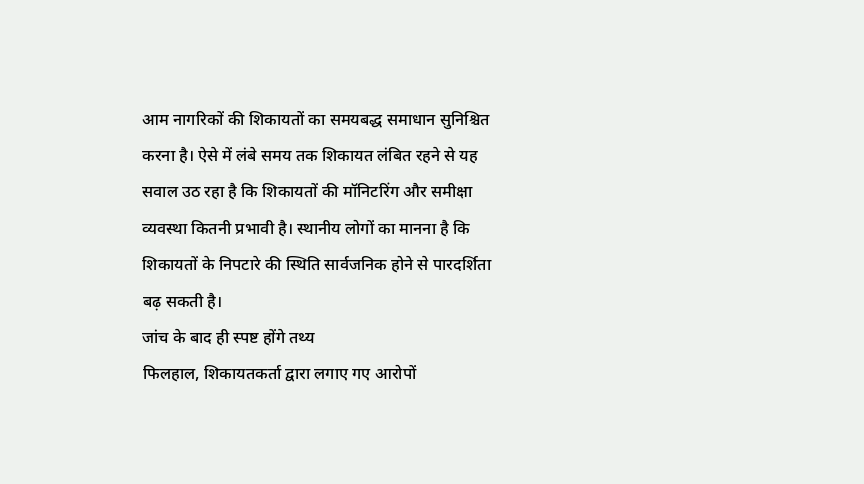आम नागरिकों की शिकायतों का समयबद्ध समाधान सुनिश्चित करना है। ऐसे में लंबे समय तक शिकायत लंबित रहने से यह सवाल उठ रहा है कि शिकायतों की मॉनिटरिंग और समीक्षा व्यवस्था कितनी प्रभावी है। स्थानीय लोगों का मानना है कि शिकायतों के निपटारे की स्थिति सार्वजनिक होने से पारदर्शिता बढ़ सकती है।
जांच के बाद ही स्पष्ट होंगे तथ्य
फिलहाल, शिकायतकर्ता द्वारा लगाए गए आरोपों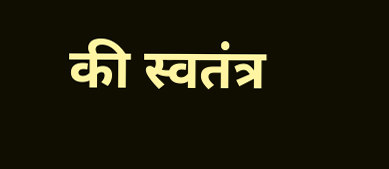की स्वतंत्र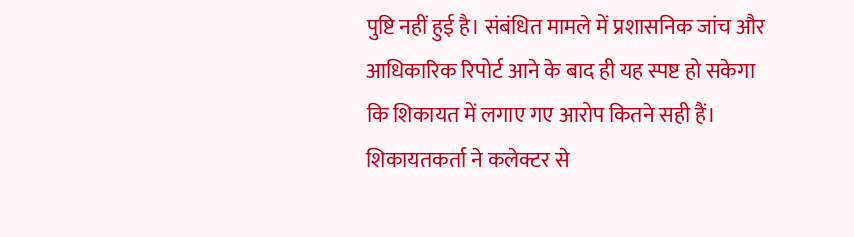पुष्टि नहीं हुई है। संबंधित मामले में प्रशासनिक जांच और आधिकारिक रिपोर्ट आने के बाद ही यह स्पष्ट हो सकेगा कि शिकायत में लगाए गए आरोप कितने सही हैं। शिकायतकर्ता ने कलेक्टर से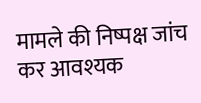मामले की निष्पक्ष जांच कर आवश्यक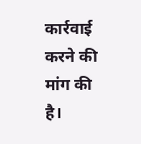कार्रवाई करने की मांग की है।